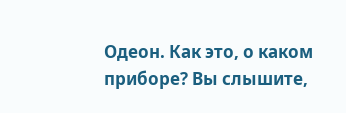Одеон. Как это, о каком приборе? Вы слышите,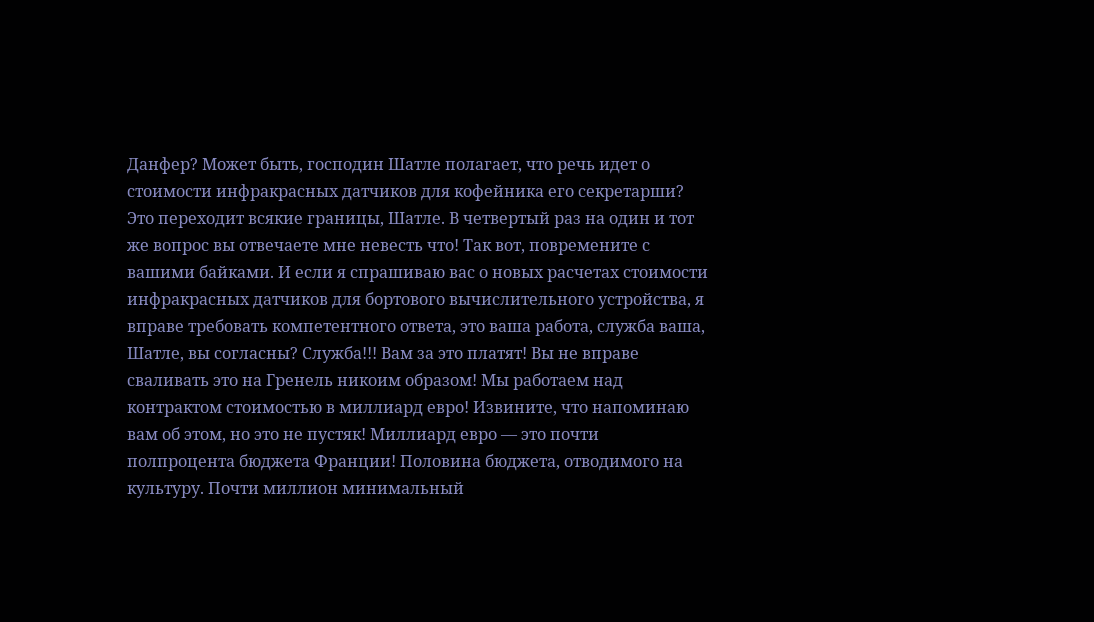Данфер? Может быть, господин Шатле полагает, что речь идет о стоимости инфракрасных датчиков для кофейника его секретарши? Это переходит всякие границы, Шатле. В четвертый раз на один и тот же вопрос вы отвечаете мне невесть что! Так вот, повремените с вашими байками. И если я спрашиваю вас о новых расчетах стоимости инфракрасных датчиков для бортового вычислительного устройства, я вправе требовать компетентного ответа, это ваша работа, служба ваша, Шатле, вы согласны? Служба!!! Вам за это платят! Вы не вправе сваливать это на Гренель никоим образом! Мы работаем над контрактом стоимостью в миллиард евро! Извините, что напоминаю вам об этом, но это не пустяк! Миллиард евро — это почти полпроцента бюджета Франции! Половина бюджета, отводимого на культуру. Почти миллион минимальный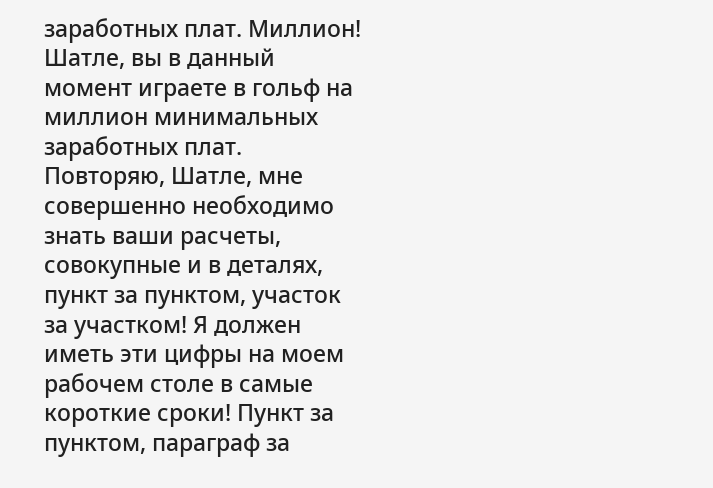заработных плат. Миллион! Шатле, вы в данный момент играете в гольф на миллион минимальных заработных плат. Повторяю, Шатле, мне совершенно необходимо знать ваши расчеты, совокупные и в деталях, пункт за пунктом, участок за участком! Я должен иметь эти цифры на моем рабочем столе в самые короткие сроки! Пункт за пунктом, параграф за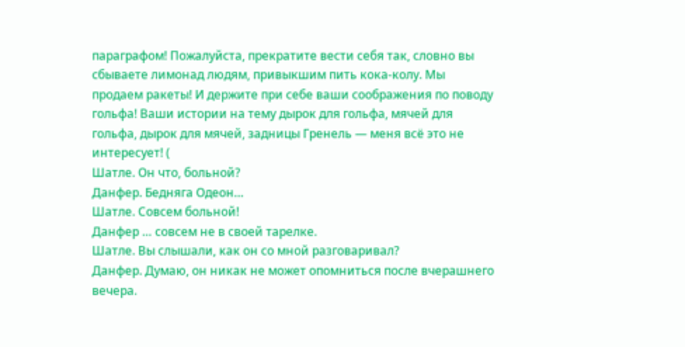параграфом! Пожалуйста, прекратите вести себя так, словно вы сбываете лимонад людям, привыкшим пить кока-колу. Мы продаем ракеты! И держите при себе ваши соображения по поводу гольфа! Ваши истории на тему дырок для гольфа, мячей для гольфа, дырок для мячей, задницы Гренель — меня всё это не интересует! (
Шатле. Он что, больной?
Данфер. Бедняга Одеон…
Шатле. Совсем больной!
Данфер … совсем не в своей тарелке.
Шатле. Вы слышали, как он со мной разговаривал?
Данфер. Думаю, он никак не может опомниться после вчерашнего вечера.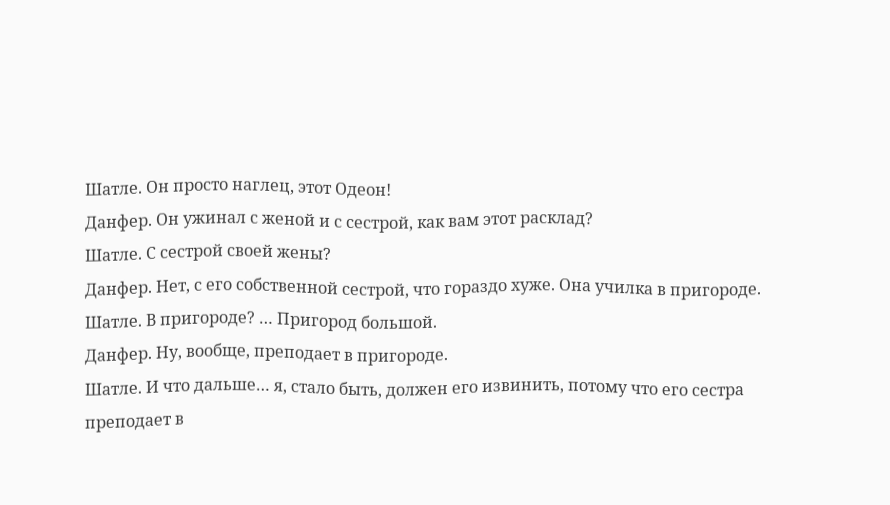Шатле. Он просто наглец, этот Одеон!
Данфер. Он ужинал с женой и с сестрой, как вам этот расклад?
Шатле. С сестрой своей жены?
Данфер. Нет, с его собственной сестрой, что гораздо хуже. Она училка в пригороде.
Шатле. В пригороде? … Пригород большой.
Данфер. Ну, вообще, преподает в пригороде.
Шатле. И что дальше… я, стало быть, должен его извинить, потому что его сестра преподает в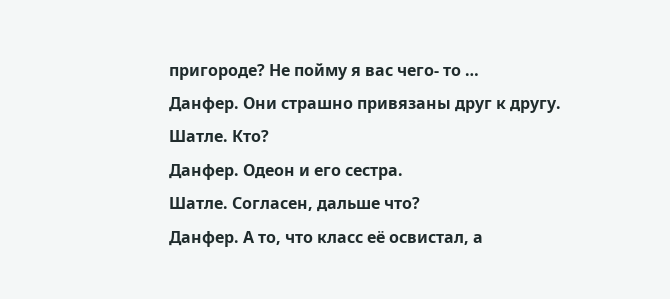пригороде? Не пойму я вас чего- то …
Данфер. Они страшно привязаны друг к другу.
Шатле. Кто?
Данфер. Одеон и его сестра.
Шатле. Согласен, дальше что?
Данфер. А то, что класс её освистал, а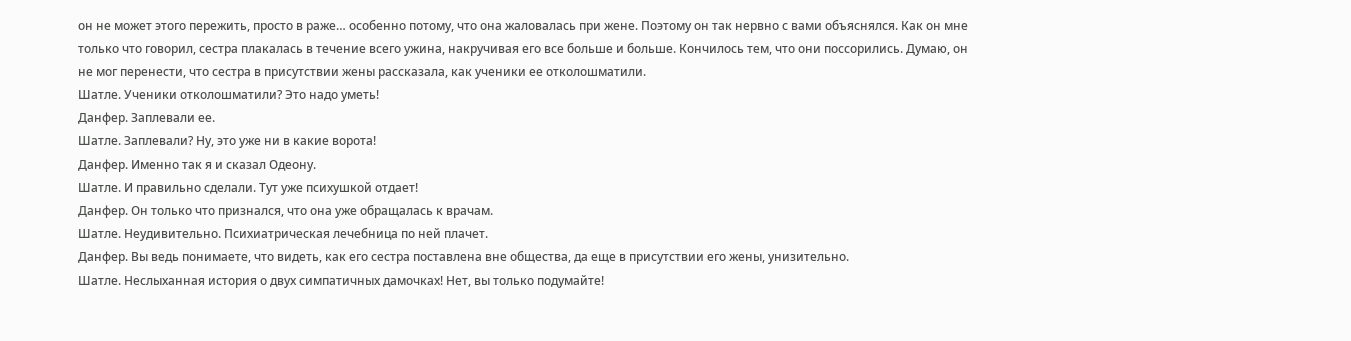он не может этого пережить, просто в раже… особенно потому, что она жаловалась при жене. Поэтому он так нервно с вами объяснялся. Как он мне только что говорил, сестра плакалась в течение всего ужина, накручивая его все больше и больше. Кончилось тем, что они поссорились. Думаю, он не мог перенести, что сестра в присутствии жены рассказала, как ученики ее отколошматили.
Шатле. Ученики отколошматили? Это надо уметь!
Данфер. Заплевали ее.
Шатле. Заплевали? Ну, это уже ни в какие ворота!
Данфер. Именно так я и сказал Одеону.
Шатле. И правильно сделали. Тут уже психушкой отдает!
Данфер. Он только что признался, что она уже обращалась к врачам.
Шатле. Неудивительно. Психиатрическая лечебница по ней плачет.
Данфер. Вы ведь понимаете, что видеть, как его сестра поставлена вне общества, да еще в присутствии его жены, унизительно.
Шатле. Неслыханная история о двух симпатичных дамочках! Нет, вы только подумайте!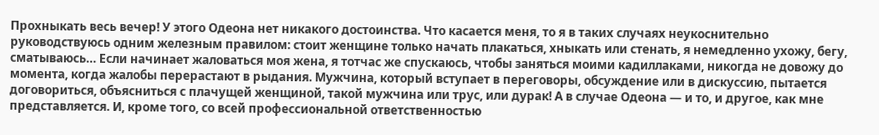Прохныкать весь вечер! У этого Одеона нет никакого достоинства. Что касается меня, то я в таких случаях неукоснительно руководствуюсь одним железным правилом: стоит женщине только начать плакаться, хныкать или стенать, я немедленно ухожу, бегу, сматываюсь… Если начинает жаловаться моя жена, я тотчас же спускаюсь, чтобы заняться моими кадиллаками, никогда не довожу до момента, когда жалобы перерастают в рыдания. Мужчина, который вступает в переговоры, обсуждение или в дискуссию, пытается договориться, объясниться с плачущей женщиной, такой мужчина или трус, или дурак! А в случае Одеона — и то, и другое, как мне представляется. И, кроме того, со всей профессиональной ответственностью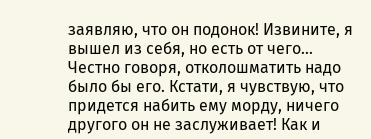заявляю, что он подонок! Извините, я вышел из себя, но есть от чего… Честно говоря, отколошматить надо было бы его. Кстати, я чувствую, что придется набить ему морду, ничего другого он не заслуживает! Как и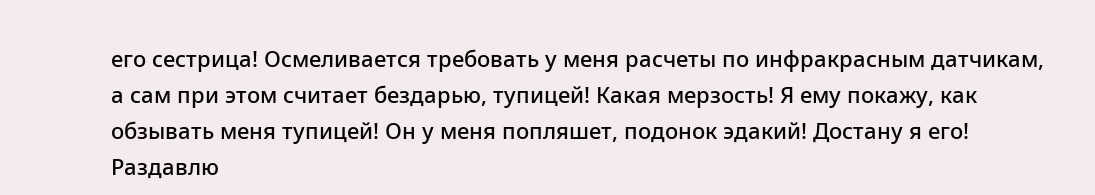его сестрица! Осмеливается требовать у меня расчеты по инфракрасным датчикам, а сам при этом считает бездарью, тупицей! Какая мерзость! Я ему покажу, как обзывать меня тупицей! Он у меня попляшет, подонок эдакий! Достану я его! Раздавлю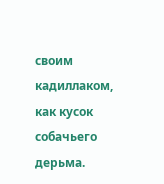своим кадиллаком, как кусок собачьего дерьма.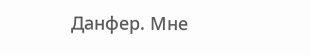Данфер. Мне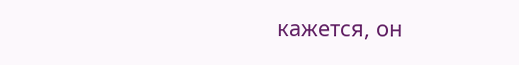кажется, он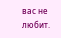вас не любит.